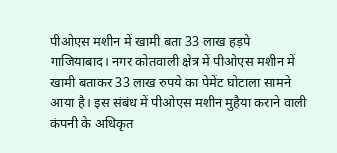पीओएस मशीन में खामी बता 33 लाख हड़पे
गाजियाबाद। नगर कोतवाली क्षेत्र में पीओएस मशीन में खामी बताकर 33 लाख रुपये का पेमेंट घोटाला सामने आया है। इस संबंध में पीओएस मशीन मुहैया कराने वाली कंपनी के अधिकृत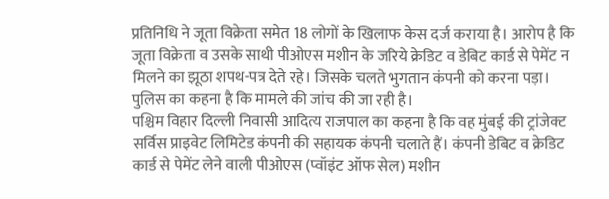प्रतिनिधि ने जूता विक्रेता समेत 18 लोगों के खिलाफ केस दर्ज कराया है। आरोप है कि जूता विक्रेता व उसके साथी पीओएस मशीन के जरिये क्रेडिट व डेबिट कार्ड से पेमेंट न मिलने का झूठा शपथ-पत्र देते रहे। जिसके चलते भुगतान कंपनी को करना पड़ा। पुलिस का कहना है कि मामले की जांच की जा रही है।
पश्चिम विहार दिल्ली निवासी आदित्य राजपाल का कहना है कि वह मुंबई की ट्रांजेक्ट सर्विस प्राइवेट लिमिटेड कंपनी की सहायक कंपनी चलाते हैं। कंपनी डेबिट व क्रेडिट कार्ड से पेमेंट लेने वाली पीओएस (प्वॉइंट ऑफ सेल) मशीन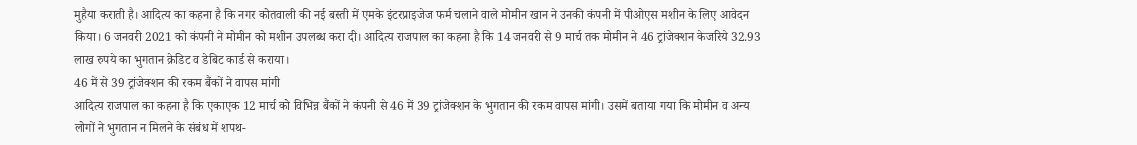मुहैया कराती है। आदित्य का कहना है कि नगर कोतवाली की नई बस्ती में एमके इंटरप्राइजेज फर्म चलाने वाले मोमीन खान ने उनकी कंपनी में पीओएस मशीन के लिए आवेदन किया। 6 जनवरी 2021 को कंपनी ने मोमीन को मशीन उपलब्ध करा दी। आदित्य राजपाल का कहना है कि 14 जनवरी से 9 मार्च तक मोमीन ने 46 ट्रांजेक्शन केजरिये 32.93 लाख रुपये का भुगतान क्रेडिट व डेबिट कार्ड से कराया।
46 में से 39 ट्रांजेक्शन की रकम बैंकों ने वापस मांगी
आदित्य राजपाल का कहना है कि एकाएक 12 मार्च को विभिन्न बैंकों ने कंपनी से 46 में 39 ट्रांजेक्शन के भुगतान की रकम वापस मांगी। उसमें बताया गया कि मोमीन व अन्य लोगों ने भुगतान न मिलने के संबंध में शपथ-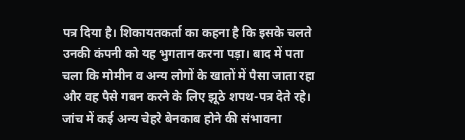पत्र दिया है। शिकायतकर्ता का कहना है कि इसके चलते उनकी कंपनी को यह भुगतान करना पड़ा। बाद में पता चला कि मोमीन व अन्य लोगों के खातों में पैसा जाता रहा और वह पैसे गबन करने के लिए झूठे शपथ-पत्र देते रहे।
जांच में कई अन्य चेहरे बेनकाब होने की संभावना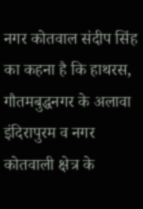नगर कोतवाल संदीप सिंह का कहना है कि हाथरस, गौतमबुद्धनगर के अलावा इंदिरापुरम व नगर कोतवाली क्षेत्र के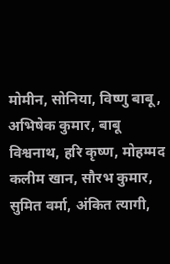मोमीन, सोनिया, विष्णु बाबू, अभिषेक कुमार, बाबू विश्वनाथ, हरि कृष्ण, मोहम्मद कलीम खान, सौरभ कुमार, सुमित वर्मा, अंकित त्यागी,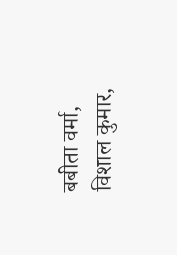बबीता वर्मा, विशाल कुमार,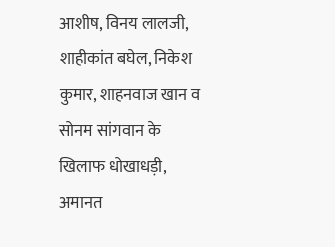आशीष, विनय लालजी, शाहीकांत बघेल, निकेश कुमार, शाहनवाज खान व सोनम सांगवान के खिलाफ धोखाधड़ी, अमानत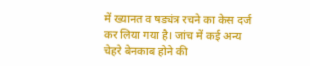में ख्यानत व षड्यंत्र रचने का केस दर्ज कर लिया गया है। जांच में कई अन्य चेहरे बेनकाब होने की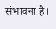संभावना है।